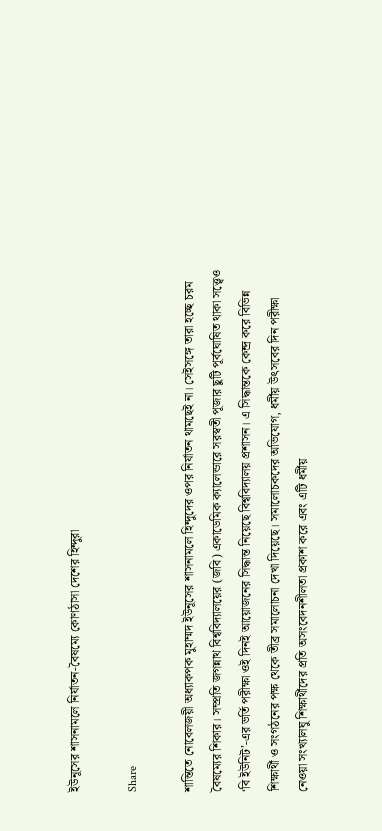ইউনূসের শাসনামলে নির্যাতন-বৈষম্যে কোণঠাসা দেশের হিন্দুরা

Share

শান্তিতে নোবেলজয়ী অধ্যাকপক মুহাম্মদ ইউনূসের শাসনামলে হিন্দুদের ওপর নির্যাতন থামছেই না। সেইসঙ্গে তারা হচ্ছে চরম বৈষম্যের শিকার। সম্প্রতি জগন্নাথ বিশ্ববিদ্যালয়ের (জবি) একাডেমিক ক্যালেন্ডারে সরস্বতী পূজার ছুটি পূর্বঘোষিত থাকা সত্ত্বেও ‘বি ইউনিট’-এর ভর্তি পরীক্ষা ওই দিনই আয়োজনের সিদ্ধান্ত নিয়েছে বিশ্ববিদ্যালয় প্রশাসন। এ সিদ্ধান্তকে কেন্দ্র করে বিভিন্ন শিক্ষার্থী ও সংগঠনের পক্ষ থেকে তীব্র সমালোচনা দেখা দিয়েছে। সমালোচকদের অভিযোগ, ধর্মীয় উৎসবের দিন পরীক্ষা নেওয়া সংখ্যালঘু শিক্ষার্থীদের প্রতি অসংবেদনশীলতা প্রকাশ করে এবং এটি ধর্মীয়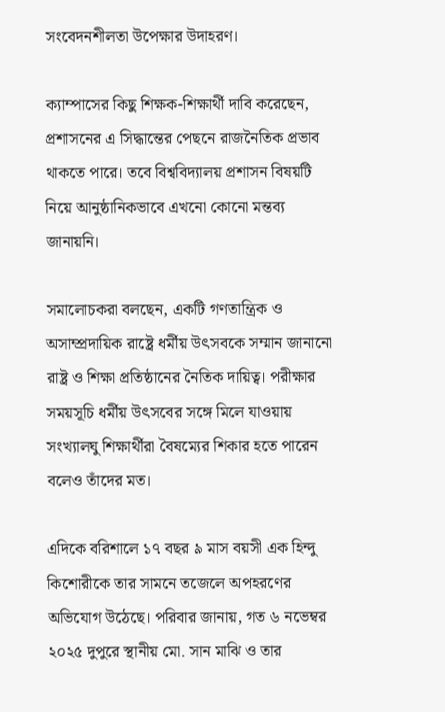সংবেদনশীলতা উপেক্ষার উদাহরণ।

ক্যাম্পাসের কিছু শিক্ষক-শিক্ষার্থী দাবি করেছেন, প্রশাসনের এ সিদ্ধান্তের পেছনে রাজনৈতিক প্রভাব থাকতে পারে। তবে বিশ্ববিদ্যালয় প্রশাসন বিষয়টি নিয়ে আনুষ্ঠানিকভাবে এখনো কোনো মন্তব্য জানায়নি।

সমালোচকরা বলছেন, একটি গণতান্ত্রিক ও অসাম্প্রদায়িক রাষ্ট্রে ধর্মীয় উৎসবকে সম্মান জানানো রাষ্ট্র ও শিক্ষা প্রতিষ্ঠানের নৈতিক দায়িত্ব। পরীক্ষার সময়সূচি ধর্মীয় উৎসবের সঙ্গে মিলে যাওয়ায় সংখ্যালঘু শিক্ষার্থীরা বৈষম্যের শিকার হতে পারেন বলেও তাঁদের মত।

এদিকে বরিশালে ১৭ বছর ৯ মাস বয়সী এক হিন্দু কিশোরীকে তার সামনে তজেলে অপহরণের অভিযোগ উঠেছে। পরিবার জানায়, গত ৬ নভেম্বর ২০২৫ দুপুরে স্থানীয় মো. সান মাঝি ও তার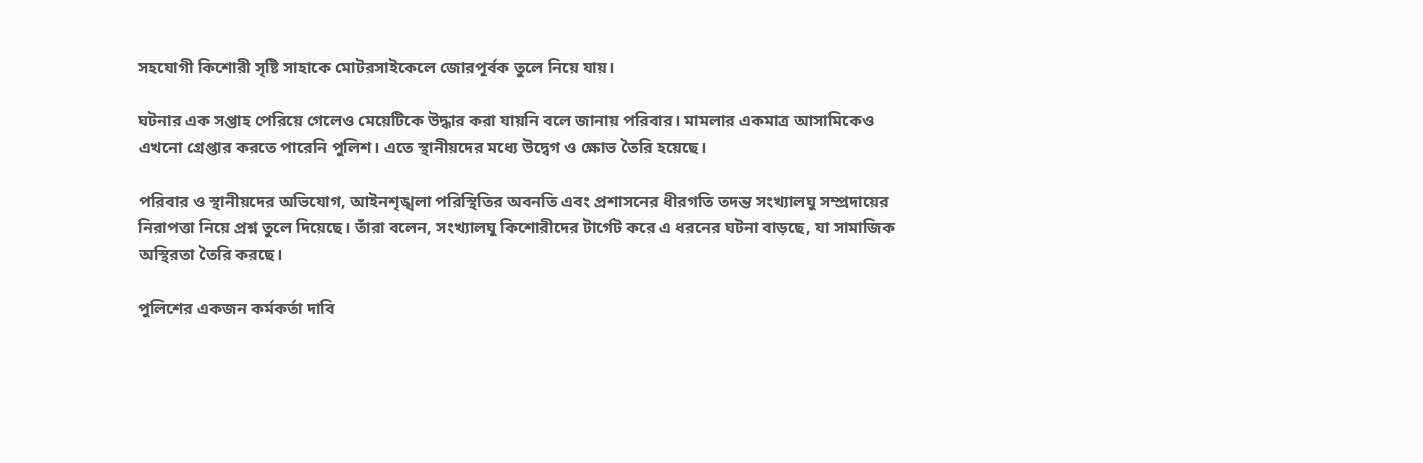সহযোগী কিশোরী সৃষ্টি সাহাকে মোটরসাইকেলে জোরপূর্বক তুলে নিয়ে যায়।

ঘটনার এক সপ্তাহ পেরিয়ে গেলেও মেয়েটিকে উদ্ধার করা যায়নি বলে জানায় পরিবার। মামলার একমাত্র আসামিকেও এখনো গ্রেপ্তার করতে পারেনি পুলিশ। এতে স্থানীয়দের মধ্যে উদ্বেগ ও ক্ষোভ তৈরি হয়েছে।

পরিবার ও স্থানীয়দের অভিযোগ, আইনশৃঙ্খলা পরিস্থিতির অবনতি এবং প্রশাসনের ধীরগতি তদন্ত সংখ্যালঘু সম্প্রদায়ের নিরাপত্তা নিয়ে প্রশ্ন তুলে দিয়েছে। তাঁরা বলেন, সংখ্যালঘু কিশোরীদের টার্গেট করে এ ধরনের ঘটনা বাড়ছে, যা সামাজিক অস্থিরতা তৈরি করছে।

পুলিশের একজন কর্মকর্তা দাবি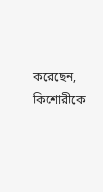করেছেন, কিশোরীকে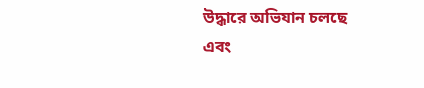উদ্ধারে অভিযান চলছে এবং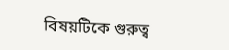বিষয়টিকে গুরুত্ব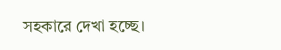সহকারে দেখা হচ্ছে।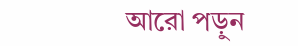আরো পড়ুন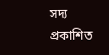সদ্য প্রকাশিত